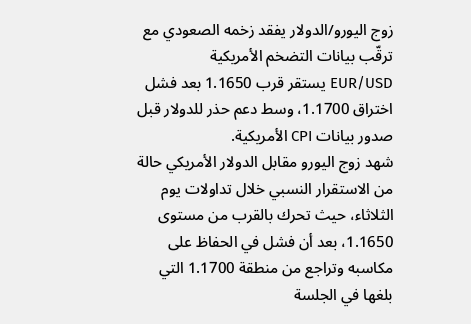زوج اليورو/الدولار يفقد زخمه الصعودي مع ترقّب بيانات التضخم الأمريكية
EUR/USD يستقر قرب 1.1650 بعد فشل اختراق 1.1700، وسط دعم حذر للدولار قبل صدور بيانات CPI الأمريكية.
شهد زوج اليورو مقابل الدولار الأمريكي حالة من الاستقرار النسبي خلال تداولات يوم الثلاثاء، حيث تحرك بالقرب من مستوى 1.1650، بعد أن فشل في الحفاظ على مكاسبه وتراجع من منطقة 1.1700 التي بلغها في الجلسة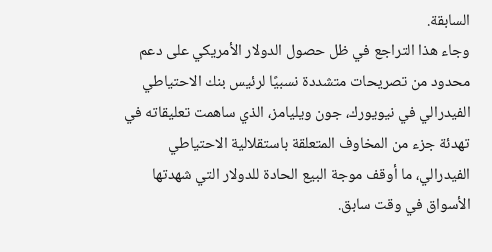السابقة.
وجاء هذا التراجع في ظل حصول الدولار الأمريكي على دعم محدود من تصريحات متشددة نسبيًا لرئيس بنك الاحتياطي الفيدرالي في نيويورك، جون ويليامز، الذي ساهمت تعليقاته في تهدئة جزء من المخاوف المتعلقة باستقلالية الاحتياطي الفيدرالي، ما أوقف موجة البيع الحادة للدولار التي شهدتها الأسواق في وقت سابق.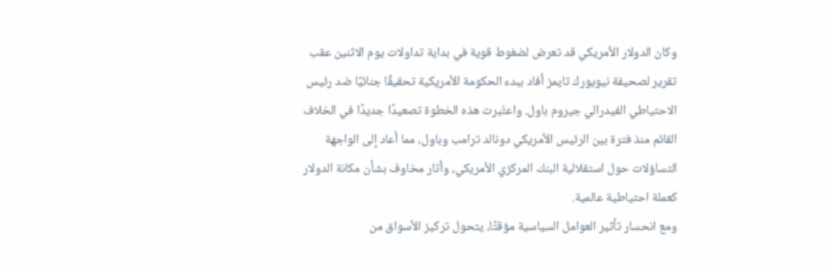وكان الدولار الأمريكي قد تعرض لضغوط قوية في بداية تداولات يوم الاثنين عقب تقرير لصحيفة نيويورك تايمز أفاد ببدء الحكومة الأمريكية تحقيقًا جنائيًا ضد رئيس الاحتياطي الفيدرالي جيروم باول. واعتُبرت هذه الخطوة تصعيدًا جديدًا في الخلاف القائم منذ فترة بين الرئيس الأمريكي دونالد ترامب وباول، مما أعاد إلى الواجهة التساؤلات حول استقلالية البنك المركزي الأمريكي، وأثار مخاوف بشأن مكانة الدولار كعملة احتياطية عالمية.
ومع انحسار تأثير العوامل السياسية مؤقتًا، يتحول تركيز الأسواق من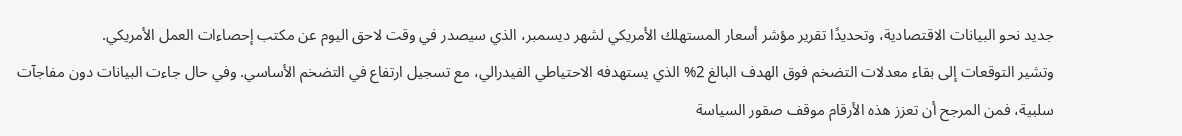جديد نحو البيانات الاقتصادية، وتحديدًا تقرير مؤشر أسعار المستهلك الأمريكي لشهر ديسمبر، الذي سيصدر في وقت لاحق اليوم عن مكتب إحصاءات العمل الأمريكي.
وتشير التوقعات إلى بقاء معدلات التضخم فوق الهدف البالغ 2% الذي يستهدفه الاحتياطي الفيدرالي، مع تسجيل ارتفاع في التضخم الأساسي. وفي حال جاءت البيانات دون مفاجآت سلبية، فمن المرجح أن تعزز هذه الأرقام موقف صقور السياسة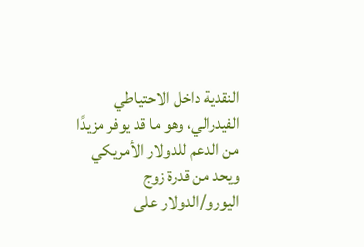النقدية داخل الاحتياطي الفيدرالي، وهو ما قد يوفر مزيدًا من الدعم للدولار الأمريكي ويحد من قدرة زوج اليورو/الدولار على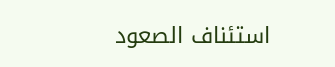استئناف الصعود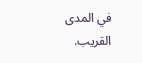في المدى القريب.